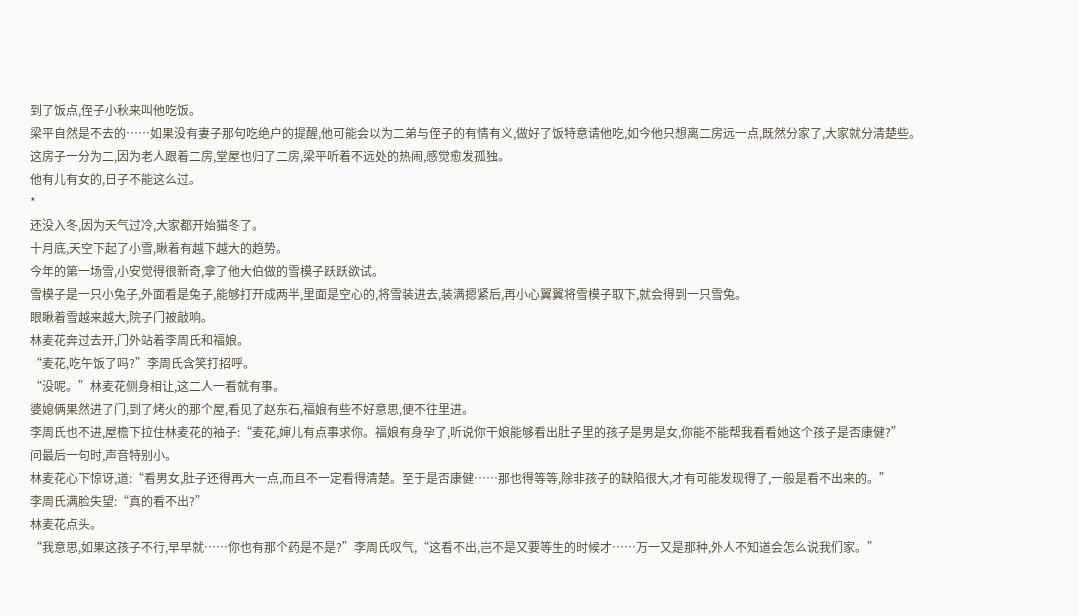到了饭点,侄子小秋来叫他吃饭。
梁平自然是不去的……如果没有妻子那句吃绝户的提醒,他可能会以为二弟与侄子的有情有义,做好了饭特意请他吃,如今他只想离二房远一点,既然分家了,大家就分清楚些。
这房子一分为二,因为老人跟着二房,堂屋也归了二房,梁平听着不远处的热闹,感觉愈发孤独。
他有儿有女的,日子不能这么过。
*
还没入冬,因为天气过冷,大家都开始猫冬了。
十月底,天空下起了小雪,瞅着有越下越大的趋势。
今年的第一场雪,小安觉得很新奇,拿了他大伯做的雪模子跃跃欲试。
雪模子是一只小兔子,外面看是兔子,能够打开成两半,里面是空心的,将雪装进去,装满摁紧后,再小心翼翼将雪模子取下,就会得到一只雪兔。
眼瞅着雪越来越大,院子门被敲响。
林麦花奔过去开,门外站着李周氏和福娘。
“麦花,吃午饭了吗?”李周氏含笑打招呼。
“没呢。”林麦花侧身相让,这二人一看就有事。
婆媳俩果然进了门,到了烤火的那个屋,看见了赵东石,福娘有些不好意思,便不往里进。
李周氏也不进,屋檐下拉住林麦花的袖子:“麦花,婶儿有点事求你。福娘有身孕了,听说你干娘能够看出肚子里的孩子是男是女,你能不能帮我看看她这个孩子是否康健?”
问最后一句时,声音特别小。
林麦花心下惊讶,道:“看男女,肚子还得再大一点,而且不一定看得清楚。至于是否康健……那也得等等,除非孩子的缺陷很大,才有可能发现得了,一般是看不出来的。”
李周氏满脸失望:“真的看不出?”
林麦花点头。
“我意思,如果这孩子不行,早早就……你也有那个药是不是?”李周氏叹气,“这看不出,岂不是又要等生的时候才……万一又是那种,外人不知道会怎么说我们家。”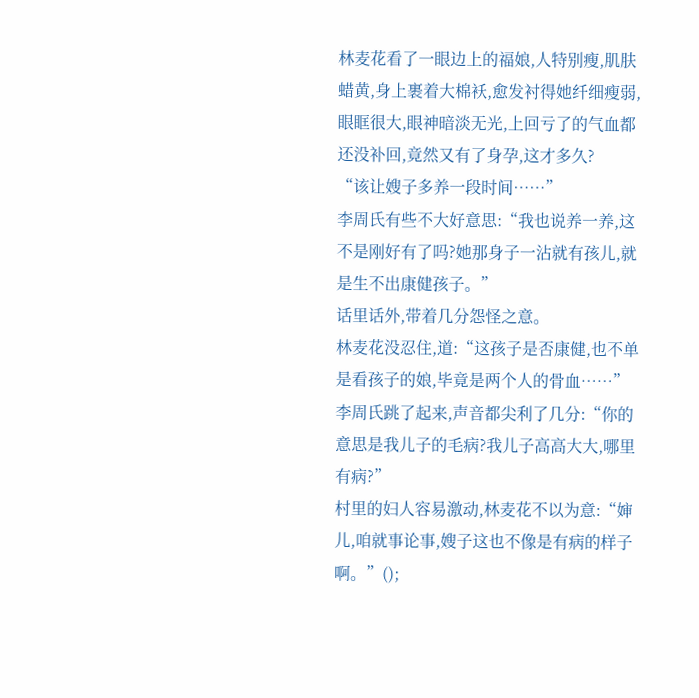林麦花看了一眼边上的福娘,人特别瘦,肌肤蜡黄,身上裹着大棉袄,愈发衬得她纤细瘦弱,眼眶很大,眼神暗淡无光,上回亏了的气血都还没补回,竟然又有了身孕,这才多久?
“该让嫂子多养一段时间……”
李周氏有些不大好意思:“我也说养一养,这不是刚好有了吗?她那身子一沾就有孩儿,就是生不出康健孩子。”
话里话外,带着几分怨怪之意。
林麦花没忍住,道:“这孩子是否康健,也不单是看孩子的娘,毕竟是两个人的骨血……”
李周氏跳了起来,声音都尖利了几分:“你的意思是我儿子的毛病?我儿子高高大大,哪里有病?”
村里的妇人容易激动,林麦花不以为意:“婶儿,咱就事论事,嫂子这也不像是有病的样子啊。”();